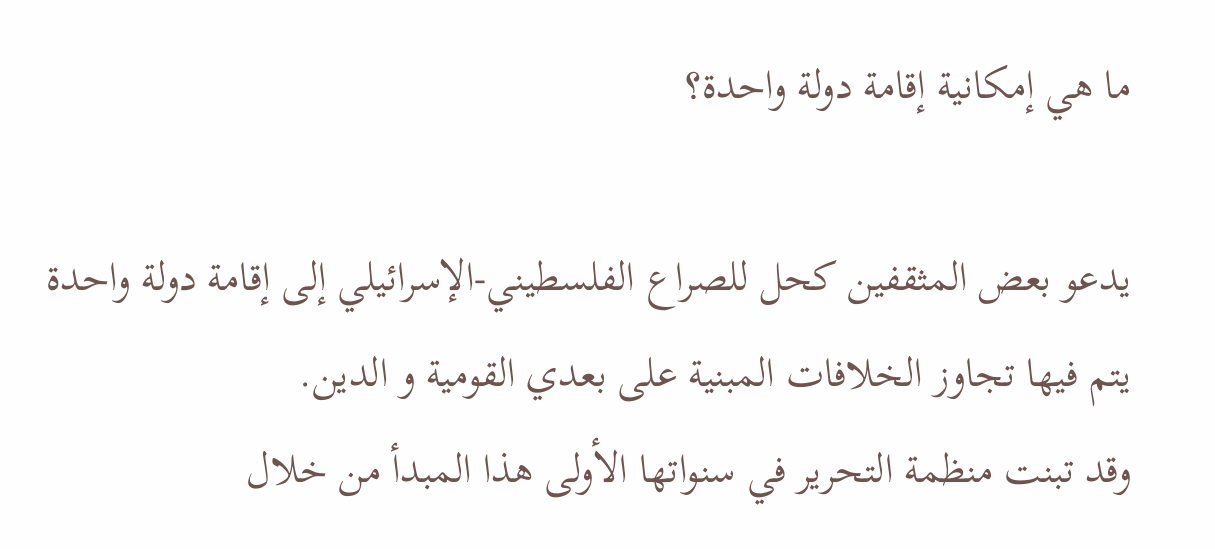ما هي إمكانية إقامة دولة واحدة؟

يدعو بعض المثقفين كحل للصراع الفلسطيني-الإسرائيلي إلى إقامة دولة واحدة يتم فيها تجاوز الخلافات المبنية على بعدي القومية و الدين.
وقد تبنت منظمة التحرير في سنواتها الأولى هذا المبدأ من خلال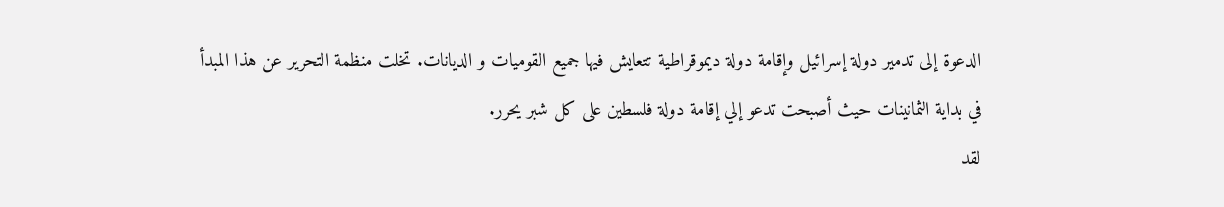الدعوة إلى تدمير دولة إسرائيل وإقامة دولة ديموقراطية تتعايش فيها جميع القوميات و الديانات. تخلت منظمة التحرير عن هذا المبدأ في بداية الثمانينات حيث أصبحت تدعو إلي إقامة دولة فلسطين على كل شبر يحرر.
لقد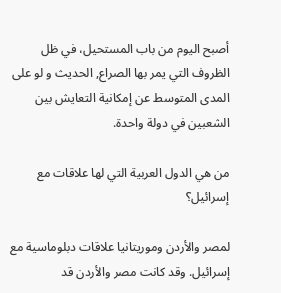أصبح اليوم من باب المستحيل، في ظل الظروف التي يمر بها الصراع, الحديث و لو على المدى المتوسط عن إمكانية التعايش بين الشعبين في دولة واحدة.

من هي الدول العربية التي لها علاقات مع إسرائيل؟

لمصر والأردن وموريتانيا علاقات دبلوماسية مع إسرائيل. وقد كانت مصر والأردن قد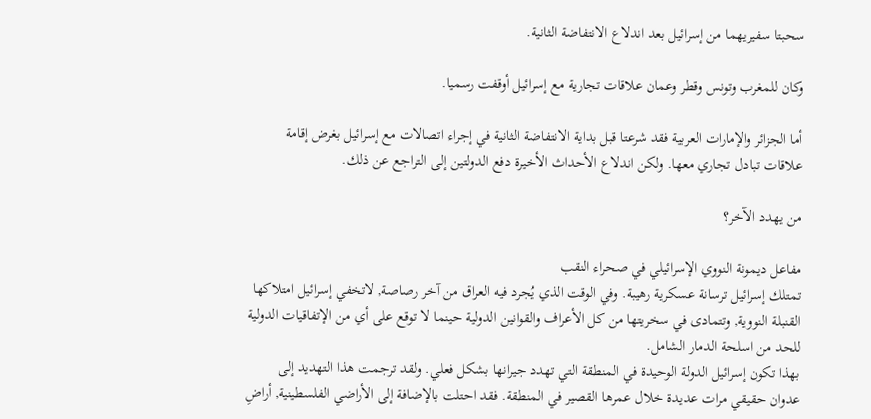سحبتا سفيريهما من إسرائيل بعد اندلاع الانتفاضة الثانية.

وكان للمغرب وتونس وقطر وعمان علاقات تجارية مع إسرائيل أوقفت رسميا.

أما الجزائر والإمارات العربية فقد شرعتا قبل بداية الانتفاضة الثانية في إجراء اتصالات مع إسرائيل بغرض إقامة علاقات تبادل تجاري معها. ولكن اندلاع الأحداث الأخيرة دفع الدولتين إلى التراجع عن ذلك.

من يهدد الآخر؟

مفاعل ديمونة النووي الإسرائيلي في صحراء النقب
تمتلك إسرائيل ترسانة عسكرية رهيبة. وفي الوقت الذي يُجرد فيه العراق من آخر رصاصة, لاتخفي إسرائيل امتلاكها القنبلة النووية, وتتمادى في سخريتها من كل الأعراف والقوانين الدولية حينما لا توقع على أي من الإتفاقيات الدولية للحد من اسلحة الدمار الشامل.
بهذا تكون إسرائيل الدولة الوحيدة في المنطقة التي تهدد جيرانها بشكل فعلي. ولقد ترجمت هذا التهديد إلى عدوان حقيقي مرات عديدة خلال عمرها القصير في المنطقة. فقد احتلت بالإضافة إلى الأراضي الفلسطينية, أراضِ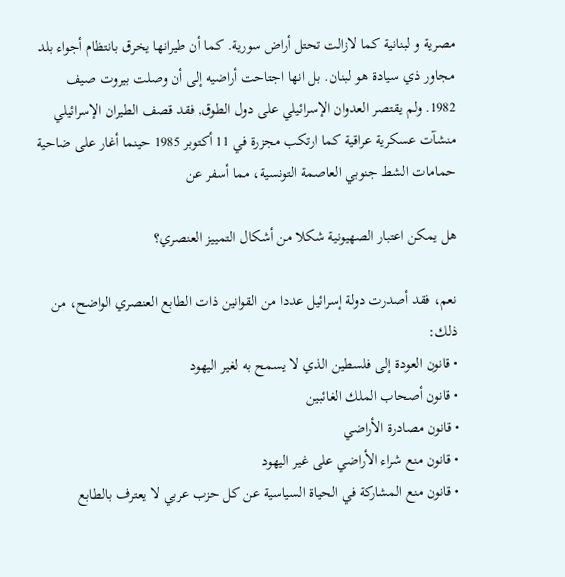مصرية و لبنانية كما لازالت تحتل أراض سورية. كما أن طيرانها يخرق بانتظام أجواء بلد مجاور ذي سيادة هو لبنان. بل انها اجتاحت أراضيه إلى أن وصلت بيروت صيف 1982. ولم يقتصر العدوان الإسرائيلي على دول الطوق, فقد قصف الطيران الإسرائيلي منشآت عسكرية عراقية كما ارتكب مجزرة في 11 أكتوبر 1985 حينما أغار على ضاحية حمامات الشط جنوبي العاصمة التونسية، مما أسفر عن

هل يمكن اعتبار الصهيونية شكلا من أشكال التمييز العنصري؟

نعم، فقد أصدرت دولة إسرائيل عددا من القوانين ذات الطابع العنصري الواضح، من ذلك:
• قانون العودة إلى فلسطين الذي لا يسمح به لغير اليهود
• قانون أصحاب الملك الغائبين
• قانون مصادرة الأراضي
• قانون منع شراء الأراضي على غير اليهود
• قانون منع المشاركة في الحياة السياسية عن كل حزب عربي لا يعترف بالطابع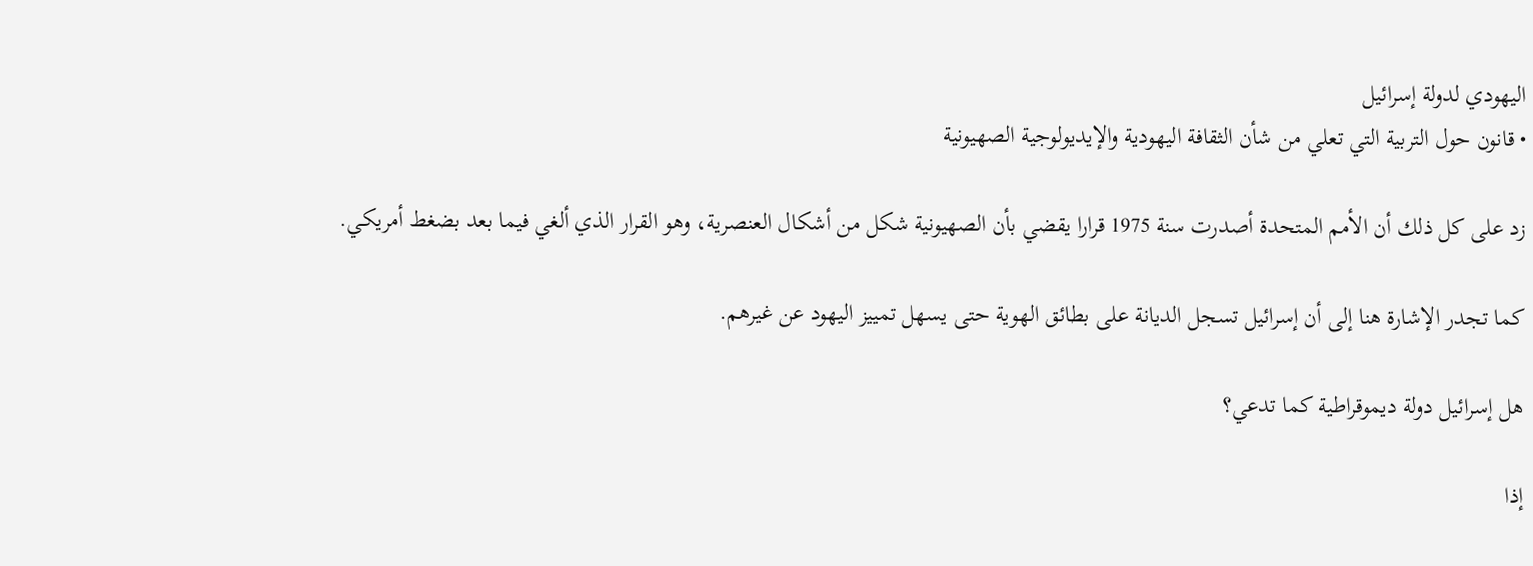اليهودي لدولة إسرائيل
• قانون حول التربية التي تعلي من شأن الثقافة اليهودية والإيديولوجية الصهيونية

زد على كل ذلك أن الأمم المتحدة أصدرت سنة 1975 قرارا يقضي بأن الصهيونية شكل من أشكال العنصرية، وهو القرار الذي ألغي فيما بعد بضغط أمريكي.

كما تجدر الإشارة هنا إلى أن إسرائيل تسجل الديانة على بطائق الهوية حتى يسهل تمييز اليهود عن غيرهم.

هل إسرائيل دولة ديموقراطية كما تدعي؟

إذا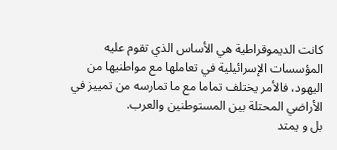كانت الديموقراطية هي الأساس الذي تقوم عليه المؤسسات الإسرائيلية في تعاملها مع مواطنيها من اليهود، فالأمر يختلف تماما مع ما تمارسه من تمييز في الأراضي المحتلة بين المستوطنين والعرب.
بل و يمتد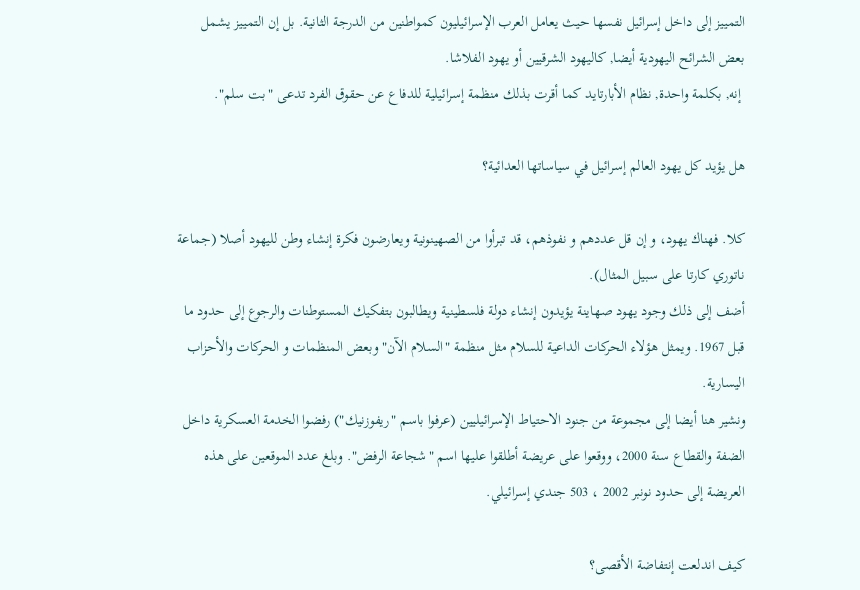التمييز إلى داخل إسرائيل نفسها حيث يعامل العرب الإسرائيليون كمواطنين من الدرجة الثانية. بل إن التمييز يشمل بعض الشرائح اليهودية أيضا, كاليهود الشرقيين أو يهود الفلاشا.
 إنه, بكلمة واحدة, نظام الأبارتايد كما أقرت بذلك منظمة إسرائيلية للدفاع عن حقوق الفرد تدعى "بت سلم".

هل يؤيد كل يهود العالم إسرائيل في سياساتها العدائية؟

كلا. فهناك يهود، و إن قل عددهم و نفوذهم، قد تبرأوا من الصهينونية ويعارضون فكرة إنشاء وطن لليهود أصلا (جماعة ناتوري كارتا على سبيل المثال).
أضف إلى ذلك وجود يهود صهاينة يؤيدون إنشاء دولة فلسطينية ويطالبون بتفكيك المستوطنات والرجوع إلى حدود ما قبل 1967. ويمثل هؤلاء الحركات الداعية للسلام مثل منظمة "السلام الآن" وبعض المنظمات و الحركات والأحزاب اليسارية.
ونشير هنا أيضا إلى مجموعة من جنود الاحتياط الإسرائيليين (عرفوا باسم "ريفوزنيك") رفضوا الخدمة العسكرية داخل الضفة والقطاع سنة 2000، ووقعوا على عريضة أطلقوا عليها اسم "شجاعة الرفض". وبلغ عدد الموقعين على هذه العريضة إلى حدود نونبر 2002 ، 503 جندي إسرائيلي.

كيف اندلعت إنتفاضة الأقصى؟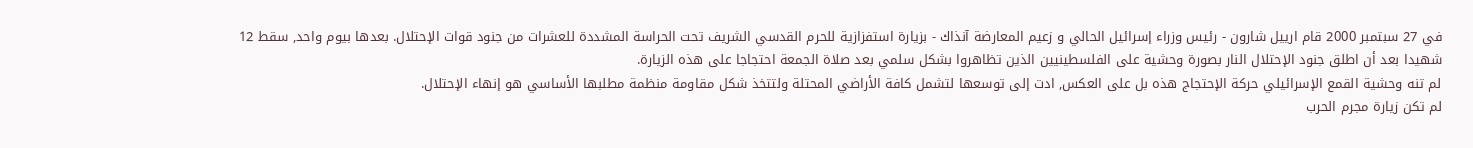في 27 سبتمبر 2000 قام ارييل شارون - رئيس وزراء إسرائيل الحالي و زعيم المعارضة آنذاك - بزيارة استفزازية للحرم القدسي الشريف تحت الحراسة المشددة للعشرات من جنود قوات الإحتلال. بعدها بيوم واحد, سقط 12 شهيدا بعد أن اطلق جنود الإحتلال النار بصورة وحشية على الفلسطينيين الذين تظاهروا بشكل سلمي بعد صلاة الجمعة احتجاجا على هذه الزيارة.
لم تنه وحشية القمع الإسرائيلي حركة الإحتجاج هذه بل على العكس, ادت إلى توسعها لتشمل كافة الأراضي المحتلة ولتتخذ شكل مقاومة منظمة مطلبها الأساسي هو إنهاء الإحتلال.
لم تكن زيارة مجرم الحرب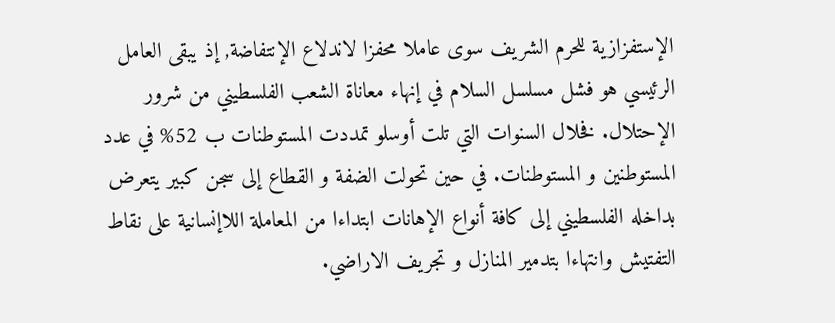الإستفزازية للحرم الشريف سوى عاملا محفزا لاندلاع الإنتفاضة, إذ يبقى العامل الرئيسي هو فشل مسلسل السلام في إنهاء معاناة الشعب الفلسطيني من شرور الإحتلال. فخلال السنوات التي تلت أوسلو تمددت المستوطنات ب 52% في عدد المستوطنين و المستوطنات. في حين تحولت الضفة و القطاع إلى سجن كبير يتعرض بداخله الفلسطيني إلى كافة أنواع الإهانات ابتداءا من المعاملة اللاإنسانية على نقاط التفتيش وانتهاءا بتدمير المنازل و تجريف الاراضي.